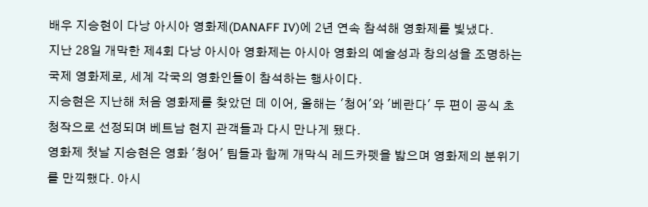배우 지승현이 다낭 아시아 영화제(DANAFF IV)에 2년 연속 참석해 영화제를 빛냈다.
지난 28일 개막한 제4회 다낭 아시아 영화제는 아시아 영화의 예술성과 창의성을 조명하는 국제 영화제로, 세계 각국의 영화인들이 참석하는 행사이다.
지승현은 지난해 처음 영화제를 찾았던 데 이어, 올해는 '청어'와 '베란다' 두 편이 공식 초청작으로 선정되며 베트남 현지 관객들과 다시 만나게 됐다.
영화제 첫날 지승현은 영화 '청어' 팀들과 함께 개막식 레드카펫을 밟으며 영화제의 분위기를 만끽했다. 아시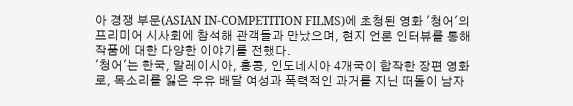아 경쟁 부문(ASIAN IN-COMPETITION FILMS)에 초청된 영화 '청어'의 프리미어 시사회에 참석해 관객들과 만났으며, 현지 언론 인터뷰를 통해 작품에 대한 다양한 이야기를 전했다.
'청어'는 한국, 말레이시아, 홍콩, 인도네시아 4개국이 합작한 장편 영화로, 목소리를 잃은 우유 배달 여성과 폭력적인 과거를 지닌 떠돌이 남자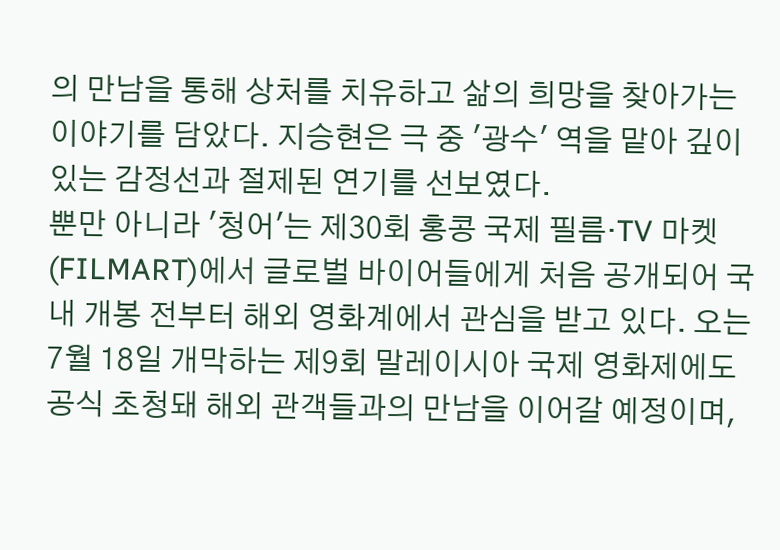의 만남을 통해 상처를 치유하고 삶의 희망을 찾아가는 이야기를 담았다. 지승현은 극 중 '광수' 역을 맡아 깊이 있는 감정선과 절제된 연기를 선보였다.
뿐만 아니라 '청어'는 제30회 홍콩 국제 필름·TV 마켓(FILMART)에서 글로벌 바이어들에게 처음 공개되어 국내 개봉 전부터 해외 영화계에서 관심을 받고 있다. 오는 7월 18일 개막하는 제9회 말레이시아 국제 영화제에도 공식 초청돼 해외 관객들과의 만남을 이어갈 예정이며,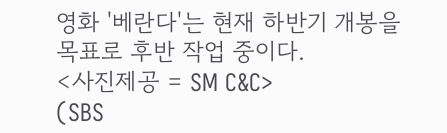영화 '베란다'는 현재 하반기 개봉을 목표로 후반 작업 중이다.
<사진제공 = SM C&C>
(SBS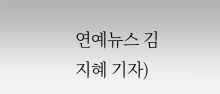연예뉴스 김지혜 기자)